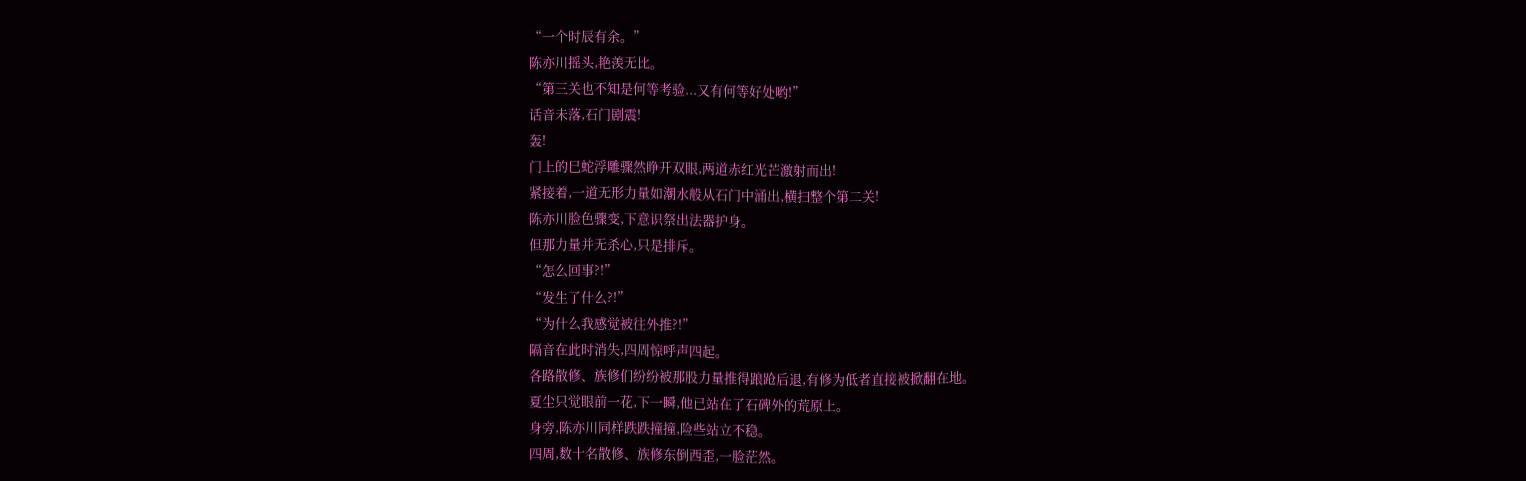“一个时辰有余。”
陈亦川摇头,艳羡无比。
“第三关也不知是何等考验...又有何等好处哟!”
话音未落,石门剧震!
轰!
门上的巳蛇浮雕骤然睁开双眼,两道赤红光芒激射而出!
紧接着,一道无形力量如潮水般从石门中涌出,横扫整个第二关!
陈亦川脸色骤变,下意识祭出法器护身。
但那力量并无杀心,只是排斥。
“怎么回事?!”
“发生了什么?!”
“为什么我感觉被往外推?!”
隔音在此时消失,四周惊呼声四起。
各路散修、族修们纷纷被那股力量推得踉跄后退,有修为低者直接被掀翻在地。
夏尘只觉眼前一花,下一瞬,他已站在了石碑外的荒原上。
身旁,陈亦川同样跌跌撞撞,险些站立不稳。
四周,数十名散修、族修东倒西歪,一脸茫然。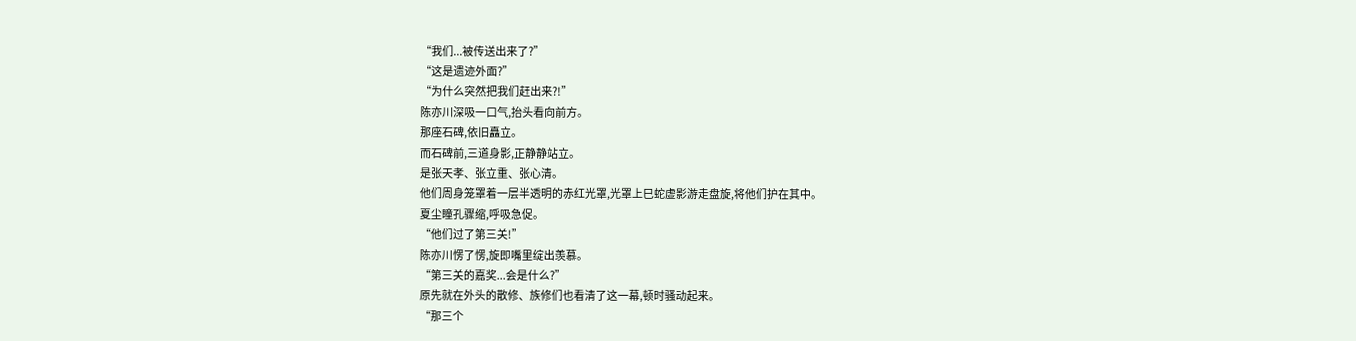“我们...被传送出来了?”
“这是遗迹外面?”
“为什么突然把我们赶出来?!”
陈亦川深吸一口气,抬头看向前方。
那座石碑,依旧矗立。
而石碑前,三道身影,正静静站立。
是张天孝、张立重、张心清。
他们周身笼罩着一层半透明的赤红光罩,光罩上巳蛇虚影游走盘旋,将他们护在其中。
夏尘瞳孔骤缩,呼吸急促。
“他们过了第三关!”
陈亦川愣了愣,旋即嘴里绽出羡慕。
“第三关的嘉奖...会是什么?”
原先就在外头的散修、族修们也看清了这一幕,顿时骚动起来。
“那三个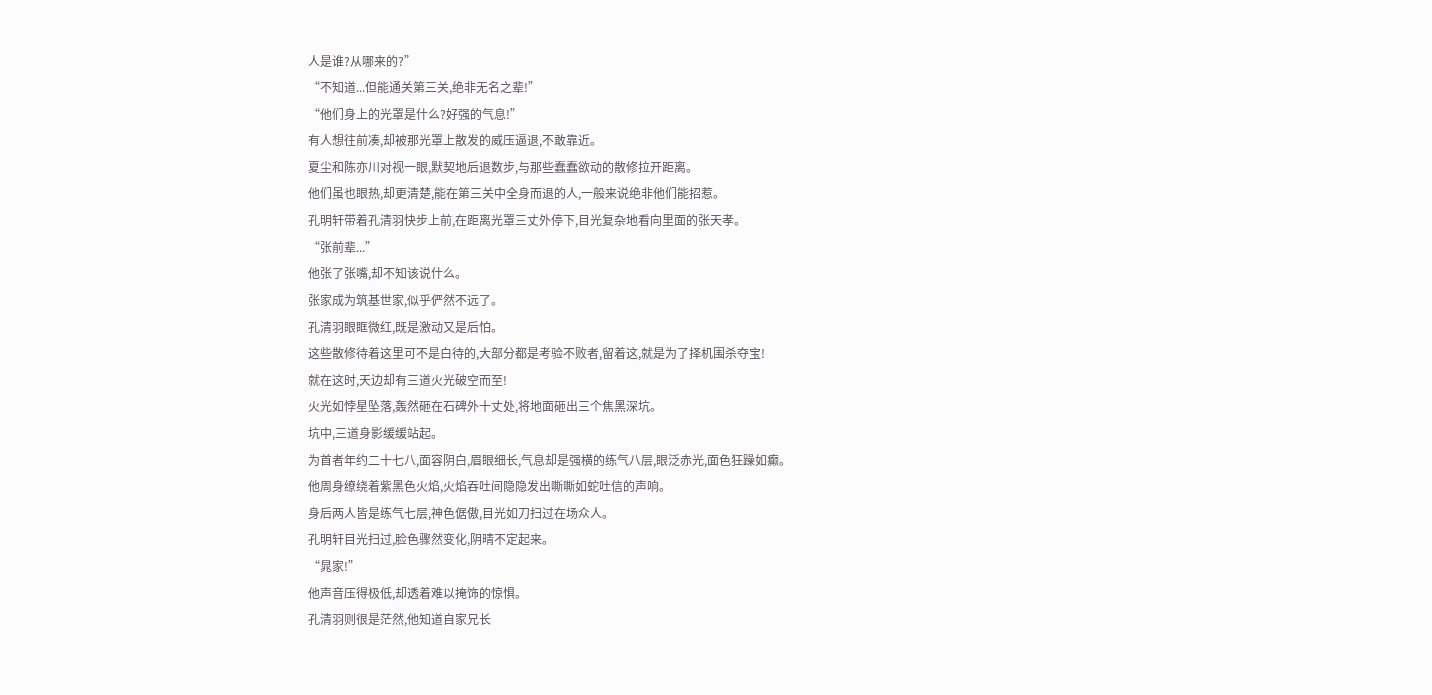人是谁?从哪来的?”
“不知道...但能通关第三关,绝非无名之辈!”
“他们身上的光罩是什么?好强的气息!”
有人想往前凑,却被那光罩上散发的威压逼退,不敢靠近。
夏尘和陈亦川对视一眼,默契地后退数步,与那些蠢蠢欲动的散修拉开距离。
他们虽也眼热,却更清楚,能在第三关中全身而退的人,一般来说绝非他们能招惹。
孔明轩带着孔清羽快步上前,在距离光罩三丈外停下,目光复杂地看向里面的张天孝。
“张前辈...”
他张了张嘴,却不知该说什么。
张家成为筑基世家,似乎俨然不远了。
孔清羽眼眶微红,既是激动又是后怕。
这些散修待着这里可不是白待的,大部分都是考验不败者,留着这,就是为了择机围杀夺宝!
就在这时,天边却有三道火光破空而至!
火光如悖星坠落,轰然砸在石碑外十丈处,将地面砸出三个焦黑深坑。
坑中,三道身影缓缓站起。
为首者年约二十七八,面容阴白,眉眼细长,气息却是强横的练气八层,眼泛赤光,面色狂躁如癫。
他周身缭绕着紫黑色火焰,火焰吞吐间隐隐发出嘶嘶如蛇吐信的声响。
身后两人皆是练气七层,神色倨傲,目光如刀扫过在场众人。
孔明轩目光扫过,脸色骤然变化,阴晴不定起来。
“晁家!”
他声音压得极低,却透着难以掩饰的惊惧。
孔清羽则很是茫然,他知道自家兄长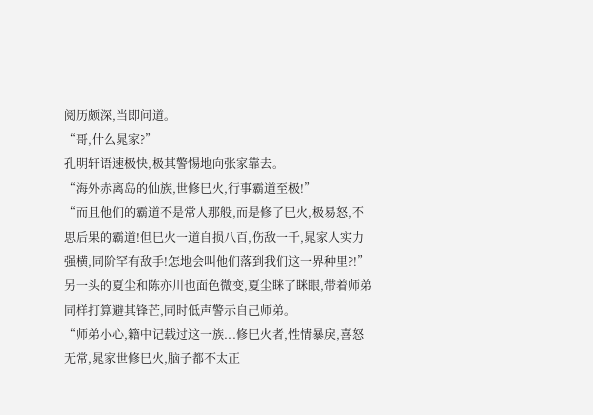阅历颇深,当即问道。
“哥,什么晁家?”
孔明轩语速极快,极其警惕地向张家靠去。
“海外赤离岛的仙族,世修巳火,行事霸道至极!”
“而且他们的霸道不是常人那般,而是修了巳火,极易怒,不思后果的霸道!但巳火一道自损八百,伤敌一千,晁家人实力强横,同阶罕有敌手!怎地会叫他们落到我们这一界种里?!”
另一头的夏尘和陈亦川也面色微变,夏尘眯了眯眼,带着师弟同样打算避其锋芒,同时低声警示自己师弟。
“师弟小心,籍中记载过这一族...修巳火者,性情暴戾,喜怒无常,晁家世修巳火,脑子都不太正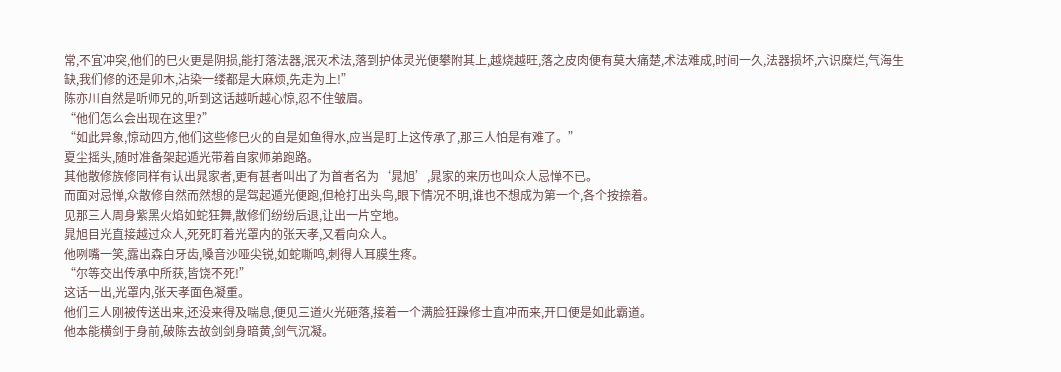常,不宜冲突,他们的巳火更是阴损,能打落法器,泯灭术法,落到护体灵光便攀附其上,越烧越旺,落之皮肉便有莫大痛楚,术法难成,时间一久,法器损坏,六识糜烂,气海生缺,我们修的还是卯木,沾染一缕都是大麻烦,先走为上!”
陈亦川自然是听师兄的,听到这话越听越心惊,忍不住皱眉。
“他们怎么会出现在这里?”
“如此异象,惊动四方,他们这些修巳火的自是如鱼得水,应当是盯上这传承了,那三人怕是有难了。”
夏尘摇头,随时准备架起遁光带着自家师弟跑路。
其他散修族修同样有认出晁家者,更有甚者叫出了为首者名为‘晁旭’,晁家的来历也叫众人忌惮不已。
而面对忌惮,众散修自然而然想的是驾起遁光便跑,但枪打出头鸟,眼下情况不明,谁也不想成为第一个,各个按捺着。
见那三人周身紫黑火焰如蛇狂舞,散修们纷纷后退,让出一片空地。
晁旭目光直接越过众人,死死盯着光罩内的张天孝,又看向众人。
他咧嘴一笑,露出森白牙齿,嗓音沙哑尖锐,如蛇嘶鸣,刺得人耳膜生疼。
“尔等交出传承中所获,皆饶不死!”
这话一出,光罩内,张天孝面色凝重。
他们三人刚被传送出来,还没来得及喘息,便见三道火光砸落,接着一个满脸狂躁修士直冲而来,开口便是如此霸道。
他本能横剑于身前,破陈去故剑剑身暗黄,剑气沉凝。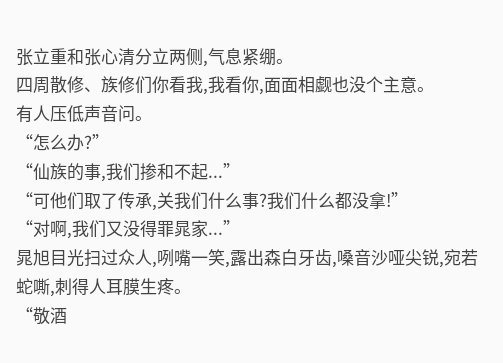张立重和张心清分立两侧,气息紧绷。
四周散修、族修们你看我,我看你,面面相觑也没个主意。
有人压低声音问。
“怎么办?”
“仙族的事,我们掺和不起...”
“可他们取了传承,关我们什么事?我们什么都没拿!”
“对啊,我们又没得罪晁家...”
晁旭目光扫过众人,咧嘴一笑,露出森白牙齿,嗓音沙哑尖锐,宛若蛇嘶,刺得人耳膜生疼。
“敬酒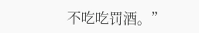不吃吃罚酒。”